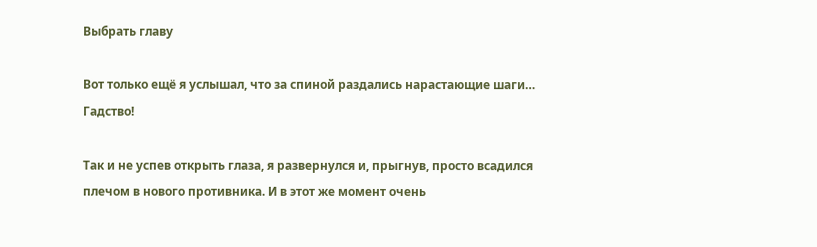Выбрать главу

Вот только ещё я услышал, что за спиной раздались нарастающие шаги… Гадство!

Так и не успев открыть глаза, я развернулся и, прыгнув, просто всадился плечом в нового противника. И в этот же момент очень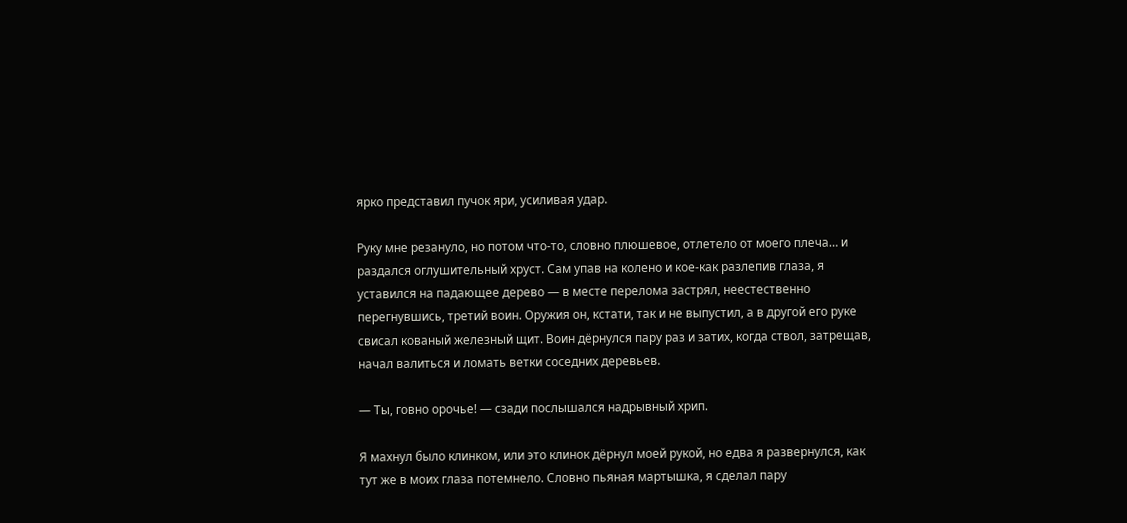ярко представил пучок яри, усиливая удар.

Руку мне резануло, но потом что-то, словно плюшевое, отлетело от моего плеча… и раздался оглушительный хруст. Сам упав на колено и кое-как разлепив глаза, я уставился на падающее дерево — в месте перелома застрял, неестественно перегнувшись, третий воин. Оружия он, кстати, так и не выпустил, а в другой его руке свисал кованый железный щит. Воин дёрнулся пару раз и затих, когда ствол, затрещав, начал валиться и ломать ветки соседних деревьев.

— Ты, говно орочье! — сзади послышался надрывный хрип.

Я махнул было клинком, или это клинок дёрнул моей рукой, но едва я развернулся, как тут же в моих глаза потемнело. Словно пьяная мартышка, я сделал пару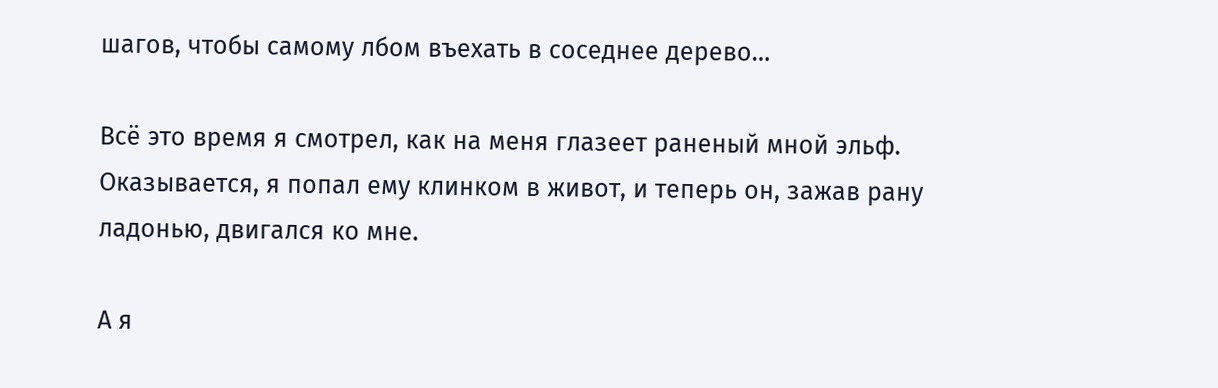шагов, чтобы самому лбом въехать в соседнее дерево…

Всё это время я смотрел, как на меня глазеет раненый мной эльф. Оказывается, я попал ему клинком в живот, и теперь он, зажав рану ладонью, двигался ко мне.

А я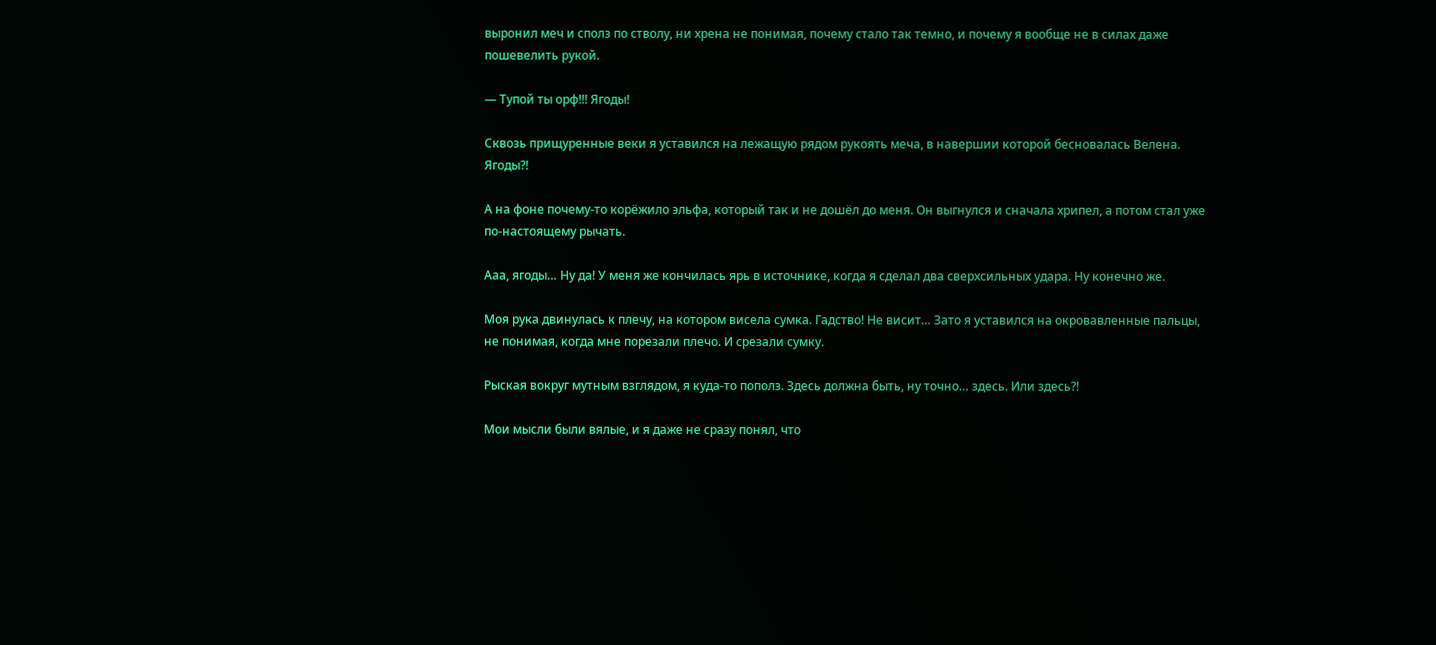выронил меч и сполз по стволу, ни хрена не понимая, почему стало так темно, и почему я вообще не в силах даже пошевелить рукой.

— Тупой ты орф!!! Ягоды!

Сквозь прищуренные веки я уставился на лежащую рядом рукоять меча, в навершии которой бесновалась Велена. Ягоды⁈

А на фоне почему-то корёжило эльфа, который так и не дошёл до меня. Он выгнулся и сначала хрипел, а потом стал уже по-настоящему рычать.

Ааа, ягоды… Ну да! У меня же кончилась ярь в источнике, когда я сделал два сверхсильных удара. Ну конечно же.

Моя рука двинулась к плечу, на котором висела сумка. Гадство! Не висит… Зато я уставился на окровавленные пальцы, не понимая, когда мне порезали плечо. И срезали сумку.

Рыская вокруг мутным взглядом, я куда-то пополз. Здесь должна быть, ну точно… здесь. Или здесь⁈

Мои мысли были вялые, и я даже не сразу понял, что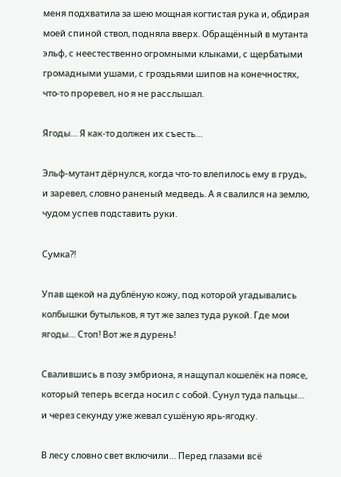меня подхватила за шею мощная когтистая рука и, обдирая моей спиной ствол, подняла вверх. Обращённый в мутанта эльф, с неестественно огромными клыками, с щербатыми громадными ушами, с гроздьями шипов на конечностях, что-то проревел, но я не расслышал.

Ягоды… Я как-то должен их съесть…

Эльф-мутант дёрнулся, когда что-то влепилось ему в грудь, и заревел, словно раненый медведь. А я свалился на землю, чудом успев подставить руки.

Сумка⁈

Упав щекой на дублёную кожу, под которой угадывались колбышки бутыльков, я тут же залез туда рукой. Где мои ягоды… Стоп! Вот же я дурень!

Свалившись в позу эмбриона, я нащупал кошелёк на поясе, который теперь всегда носил с собой. Сунул туда пальцы… и через секунду уже жевал сушёную ярь-ягодку.

В лесу словно свет включили… Перед глазами всё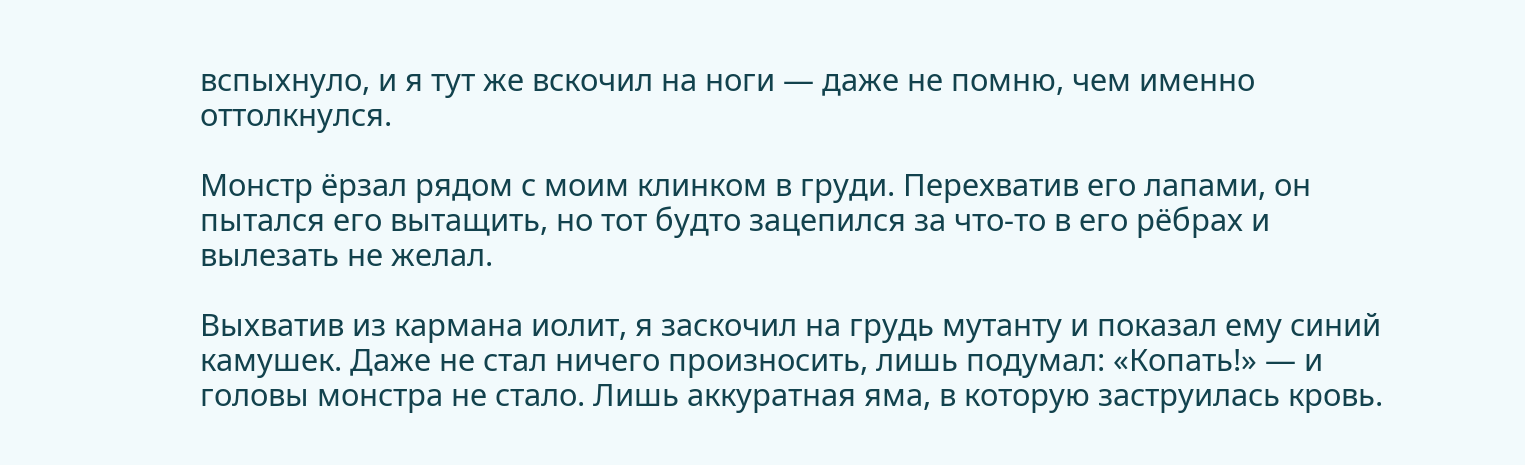вспыхнуло, и я тут же вскочил на ноги — даже не помню, чем именно оттолкнулся.

Монстр ёрзал рядом с моим клинком в груди. Перехватив его лапами, он пытался его вытащить, но тот будто зацепился за что-то в его рёбрах и вылезать не желал.

Выхватив из кармана иолит, я заскочил на грудь мутанту и показал ему синий камушек. Даже не стал ничего произносить, лишь подумал: «Копать!» — и головы монстра не стало. Лишь аккуратная яма, в которую заструилась кровь.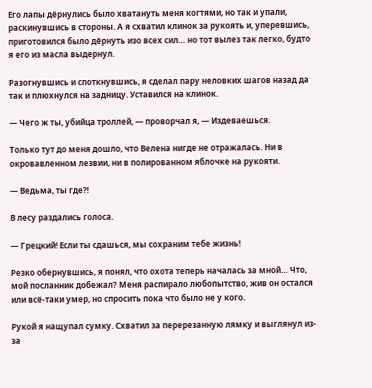Его лапы дёрнулись было хватануть меня когтями, но так и упали, раскинувшись в стороны. А я схватил клинок за рукоять и, уперевшись, приготовился было дёрнуть изо всех сил… но тот вылез так легко, будто я его из масла выдернул.

Разогнувшись и споткнувшись, я сделал пару неловких шагов назад да так и плюхнулся на задницу. Уставился на клинок.

— Чего ж ты, убийца троллей, — проворчал я, — Издеваешься.

Только тут до меня дошло, что Велена нигде не отражалась. Ни в окровавленном лезвии, ни в полированном яблочке на рукояти.

— Ведьма, ты где⁈

В лесу раздались голоса.

— Грецкий! Если ты сдашься, мы сохраним тебе жизнь!

Резко обернувшись, я понял, что охота теперь началась за мной… Что, мой посланник добежал? Меня распирало любопытство, жив он остался или всё-таки умер, но спросить пока что было не у кого.

Рукой я нащупал сумку. Схватил за перерезанную лямку и выглянул из-за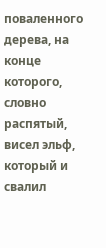поваленного дерева, на конце которого, словно распятый, висел эльф, который и свалил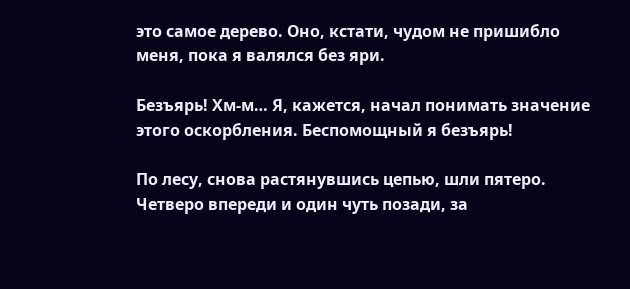это самое дерево. Оно, кстати, чудом не пришибло меня, пока я валялся без яри.

Безъярь! Хм-м… Я, кажется, начал понимать значение этого оскорбления. Беспомощный я безъярь!

По лесу, снова растянувшись цепью, шли пятеро. Четверо впереди и один чуть позади, за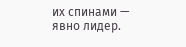их спинами — явно лидер.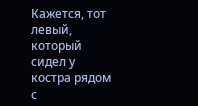Кажется, тот левый, который сидел у костра рядом с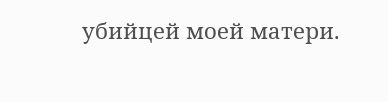убийцей моей матери.